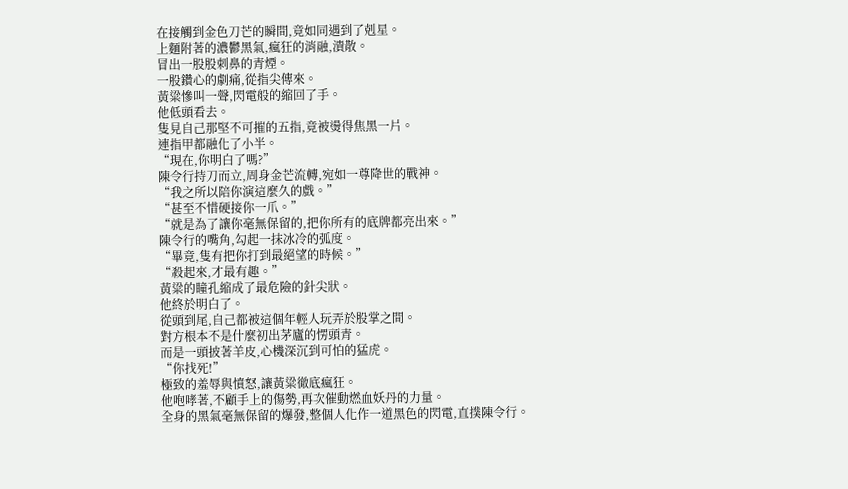在接觸到金色刀芒的瞬間,竟如同遇到了剋星。
上麵附著的濃鬱黑氣,瘋狂的消融,潰散。
冒出一股股刺鼻的青煙。
一股鑽心的劇痛,從指尖傳來。
黃粱慘叫一聲,閃電般的縮回了手。
他低頭看去。
隻見自己那堅不可摧的五指,竟被燙得焦黑一片。
連指甲都融化了小半。
“現在,你明白了嗎?”
陳令行持刀而立,周身金芒流轉,宛如一尊降世的戰神。
“我之所以陪你演這麼久的戲。”
“甚至不惜硬接你一爪。”
“就是為了讓你毫無保留的,把你所有的底牌都亮出來。”
陳令行的嘴角,勾起一抹冰冷的弧度。
“畢竟,隻有把你打到最絕望的時候。”
“殺起來,才最有趣。”
黃粱的瞳孔縮成了最危險的針尖狀。
他終於明白了。
從頭到尾,自己都被這個年輕人玩弄於股掌之間。
對方根本不是什麼初出茅廬的愣頭青。
而是一頭披著羊皮,心機深沉到可怕的猛虎。
“你找死!”
極致的羞辱與憤怒,讓黃粱徹底瘋狂。
他咆哮著,不顧手上的傷勢,再次催動燃血妖丹的力量。
全身的黑氣毫無保留的爆發,整個人化作一道黑色的閃電,直撲陳令行。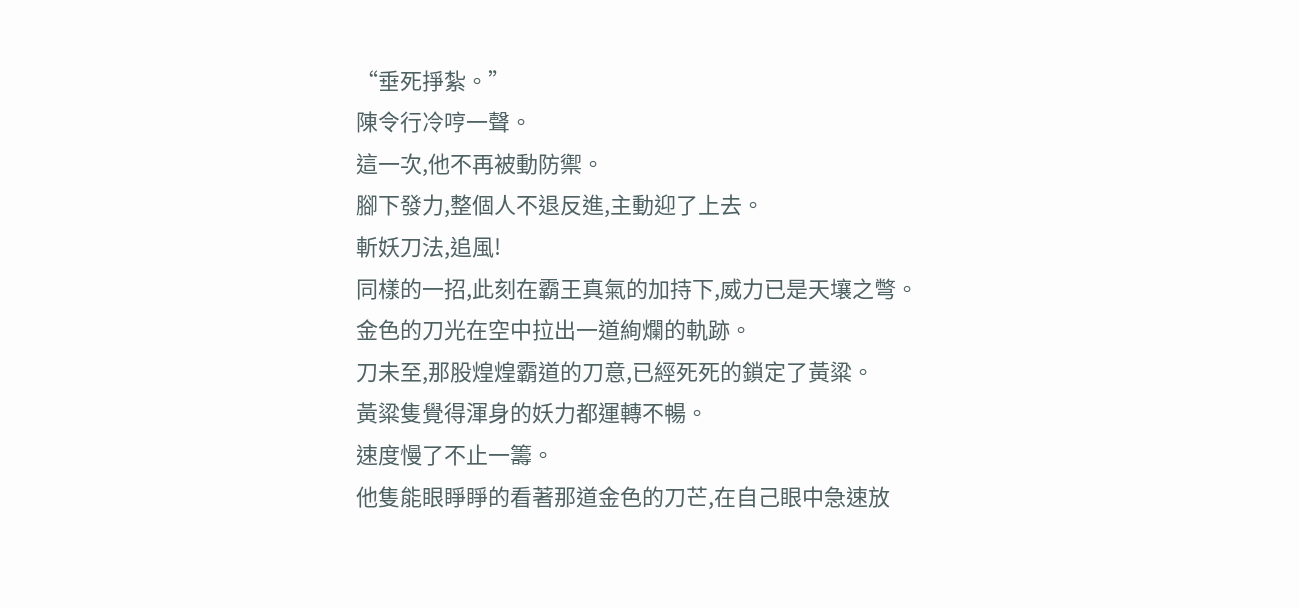“垂死掙紮。”
陳令行冷哼一聲。
這一次,他不再被動防禦。
腳下發力,整個人不退反進,主動迎了上去。
斬妖刀法,追風!
同樣的一招,此刻在霸王真氣的加持下,威力已是天壤之彆。
金色的刀光在空中拉出一道絢爛的軌跡。
刀未至,那股煌煌霸道的刀意,已經死死的鎖定了黃粱。
黃粱隻覺得渾身的妖力都運轉不暢。
速度慢了不止一籌。
他隻能眼睜睜的看著那道金色的刀芒,在自己眼中急速放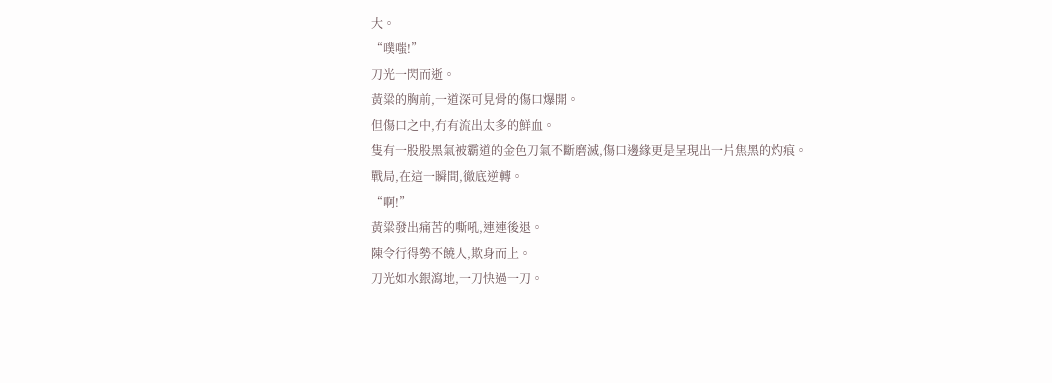大。
“噗嗤!”
刀光一閃而逝。
黃粱的胸前,一道深可見骨的傷口爆開。
但傷口之中,冇有流出太多的鮮血。
隻有一股股黑氣被霸道的金色刀氣不斷磨滅,傷口邊緣更是呈現出一片焦黑的灼痕。
戰局,在這一瞬間,徹底逆轉。
“啊!”
黃粱發出痛苦的嘶吼,連連後退。
陳令行得勢不饒人,欺身而上。
刀光如水銀瀉地,一刀快過一刀。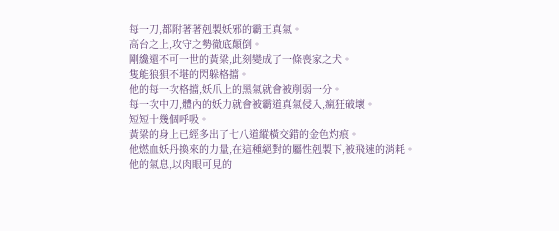每一刀,都附著著剋製妖邪的霸王真氣。
高台之上,攻守之勢徹底顛倒。
剛纔還不可一世的黃粱,此刻變成了一條喪家之犬。
隻能狼狽不堪的閃躲格擋。
他的每一次格擋,妖爪上的黑氣就會被削弱一分。
每一次中刀,體內的妖力就會被霸道真氣侵入,瘋狂破壞。
短短十幾個呼吸。
黃粱的身上已經多出了七八道縱橫交錯的金色灼痕。
他燃血妖丹換來的力量,在這種絕對的屬性剋製下,被飛速的消耗。
他的氣息,以肉眼可見的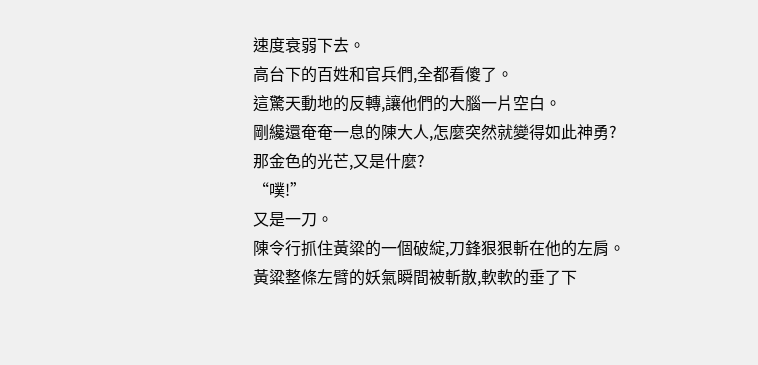速度衰弱下去。
高台下的百姓和官兵們,全都看傻了。
這驚天動地的反轉,讓他們的大腦一片空白。
剛纔還奄奄一息的陳大人,怎麼突然就變得如此神勇?
那金色的光芒,又是什麼?
“噗!”
又是一刀。
陳令行抓住黃粱的一個破綻,刀鋒狠狠斬在他的左肩。
黃粱整條左臂的妖氣瞬間被斬散,軟軟的垂了下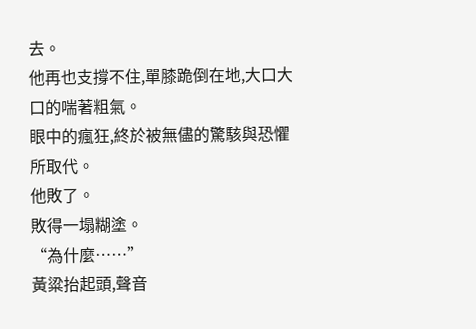去。
他再也支撐不住,單膝跪倒在地,大口大口的喘著粗氣。
眼中的瘋狂,終於被無儘的驚駭與恐懼所取代。
他敗了。
敗得一塌糊塗。
“為什麼……”
黃粱抬起頭,聲音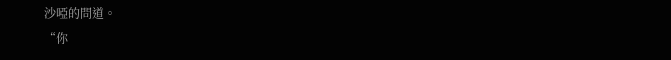沙啞的問道。
“你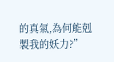的真氣,為何能剋製我的妖力?”